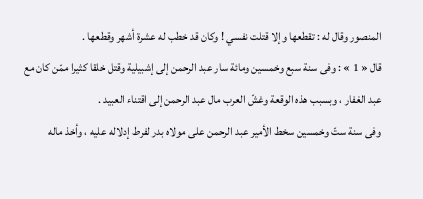المنصور وقال له : تقطعها وإلا قتلت نفسي ! وكان قد خطب له عشرة أشهر وقطعها .
قال « 1 » : وفى سنة سبع وخمسين ومائة سار عبد الرحمن إلى إشبيلية وقتل خلقا كثيرا ممّن كان مع عبد الغفار ، وبسبب هذه الوقعة وغشّ العرب مال عبد الرحمن إلى اقتناء العبيد .
وفى سنة ستّ وخمسين سخط الأمير عبد الرحمن على مولاه بدر لفرط إدلاله عليه ، وأخذ ماله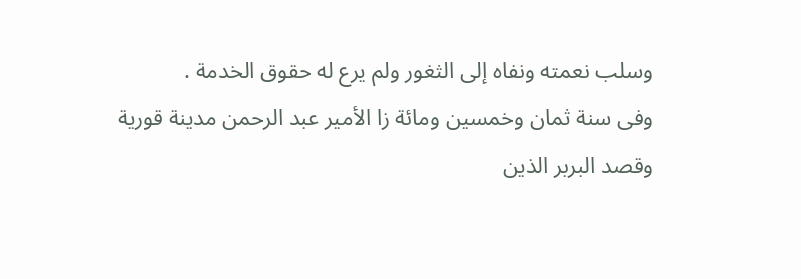وسلب نعمته ونفاه إلى الثغور ولم يرع له حقوق الخدمة .
وفى سنة ثمان وخمسين ومائة زا الأمير عبد الرحمن مدينة قورية وقصد البربر الذين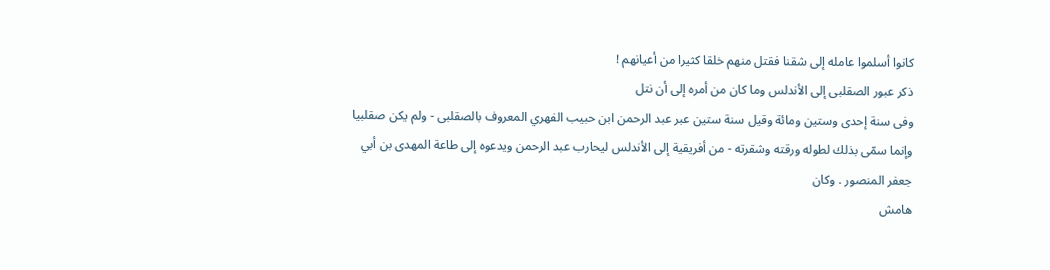كانوا أسلموا عامله إلى شقنا فقتل منهم خلقا كثيرا من أعيانهم !
ذكر عبور الصقلبى إلى الأندلس وما كان من أمره إلى أن نتل
وفى سنة إحدى وستين ومائة وقيل سنة ستين عبر عبد الرحمن ابن حبيب الفهري المعروف بالصقلبى - ولم يكن صقلبيا وإنما سمّى بذلك لطوله ورقته وشقرته - من أفريقية إلى الأندلس ليحارب عبد الرحمن ويدعوه إلى طاعة المهدى بن أبي جعفر المنصور . وكان
هامش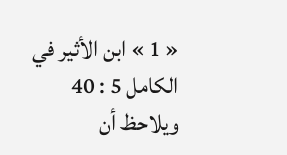« 1 » ابن الأثير في الكامل 5 : 40 ويلاحظ أن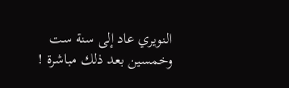النويري عاد إلى سنة ست وخمسين بعد ذلك مباشرة !